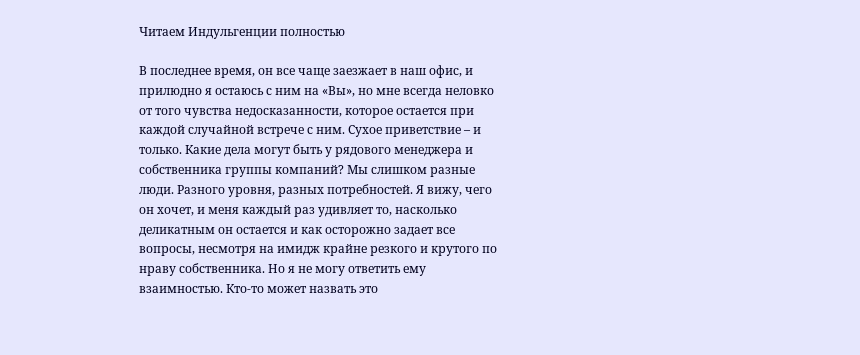Читаем Индульгенции полностью

В последнее время, он все чаще заезжает в наш офис, и прилюдно я остаюсь с ним на «Вы», но мне всегда неловко от того чувства недосказанности, которое остается при каждой случайной встрече с ним. Сухое приветствие – и только. Какие дела могут быть у рядового менеджера и собственника группы компаний? Мы слишком разные люди. Разного уровня, разных потребностей. Я вижу, чего он хочет, и меня каждый раз удивляет то, насколько деликатным он остается и как осторожно задает все вопросы, несмотря на имидж крайне резкого и крутого по нраву собственника. Но я не могу ответить ему взаимностью. Кто-то может назвать это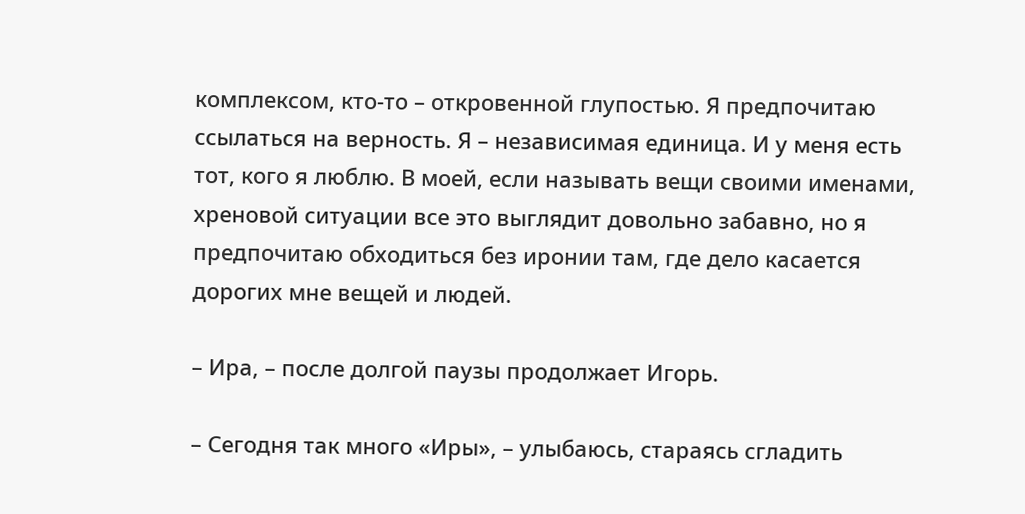комплексом, кто-то – откровенной глупостью. Я предпочитаю ссылаться на верность. Я – независимая единица. И у меня есть тот, кого я люблю. В моей, если называть вещи своими именами, хреновой ситуации все это выглядит довольно забавно, но я предпочитаю обходиться без иронии там, где дело касается дорогих мне вещей и людей.

– Ира, – после долгой паузы продолжает Игорь.

– Сегодня так много «Иры», – улыбаюсь, стараясь сгладить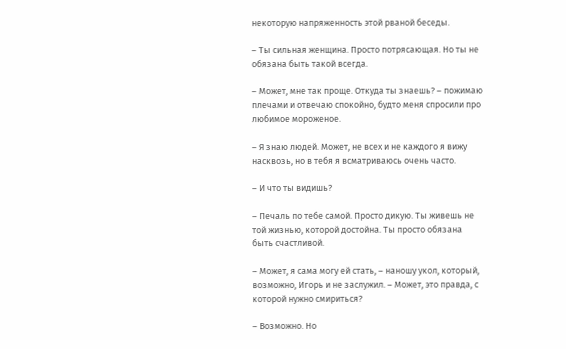некоторую напряженность этой рваной беседы.

– Ты сильная женщина. Просто потрясающая. Но ты не обязана быть такой всегда.

– Может, мне так проще. Откуда ты знаешь? – пожимаю плечами и отвечаю спокойно, будто меня спросили про любимое мороженое.

– Я знаю людей. Может, не всех и не каждого я вижу насквозь, но в тебя я всматриваюсь очень часто.

– И что ты видишь?

– Печаль по тебе самой. Просто дикую. Ты живешь не той жизнью, которой достойна. Ты просто обязана быть счастливой.

– Может, я сама могу ей стать, – наношу укол, который, возможно, Игорь и не заслужил. – Может, это правда, с которой нужно смириться?

– Возможно. Но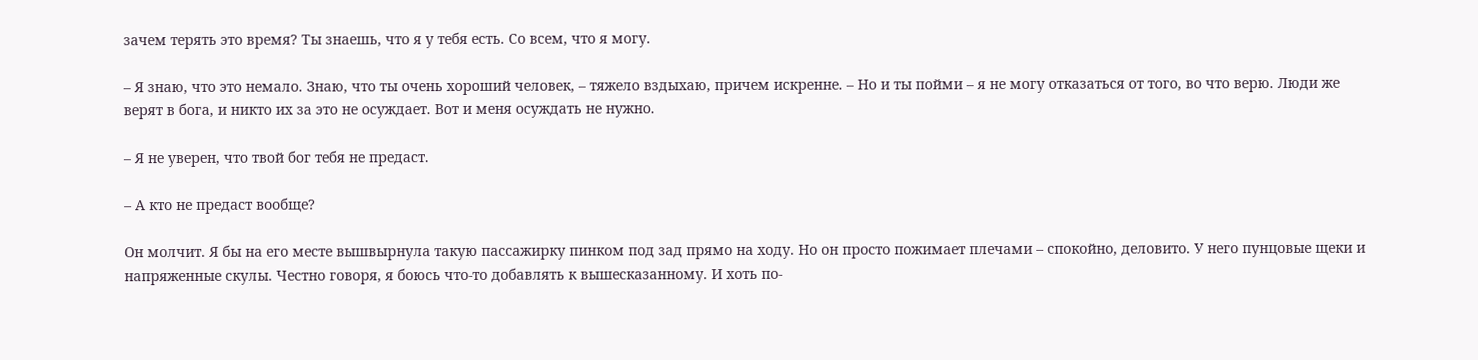зачем терять это время? Ты знаешь, что я у тебя есть. Со всем, что я могу.

– Я знаю, что это немало. Знаю, что ты очень хороший человек, – тяжело вздыхаю, причем искренне. – Но и ты пойми – я не могу отказаться от того, во что верю. Люди же верят в бога, и никто их за это не осуждает. Вот и меня осуждать не нужно.

– Я не уверен, что твой бог тебя не предаст.

– А кто не предаст вообще?

Он молчит. Я бы на его месте вышвырнула такую пассажирку пинком под зад прямо на ходу. Но он просто пожимает плечами – спокойно, деловито. У него пунцовые щеки и напряженные скулы. Честно говоря, я боюсь что-то добавлять к вышесказанному. И хоть по-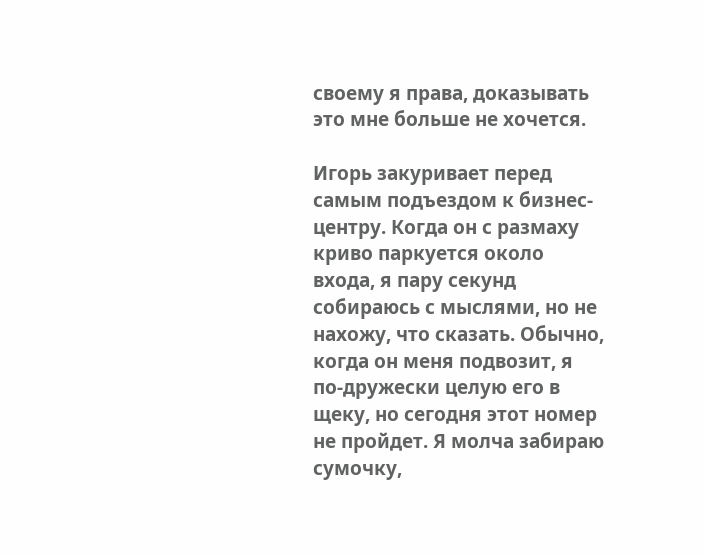своему я права, доказывать это мне больше не хочется.

Игорь закуривает перед самым подъездом к бизнес-центру. Когда он с размаху криво паркуется около входа, я пару секунд собираюсь с мыслями, но не нахожу, что сказать. Обычно, когда он меня подвозит, я по-дружески целую его в щеку, но сегодня этот номер не пройдет. Я молча забираю сумочку,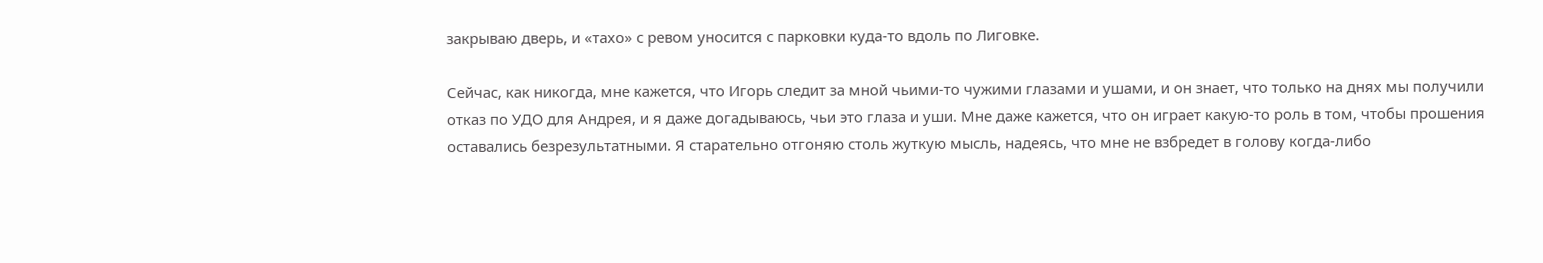закрываю дверь, и «тахо» с ревом уносится с парковки куда-то вдоль по Лиговке.

Сейчас, как никогда, мне кажется, что Игорь следит за мной чьими-то чужими глазами и ушами, и он знает, что только на днях мы получили отказ по УДО для Андрея, и я даже догадываюсь, чьи это глаза и уши. Мне даже кажется, что он играет какую-то роль в том, чтобы прошения оставались безрезультатными. Я старательно отгоняю столь жуткую мысль, надеясь, что мне не взбредет в голову когда-либо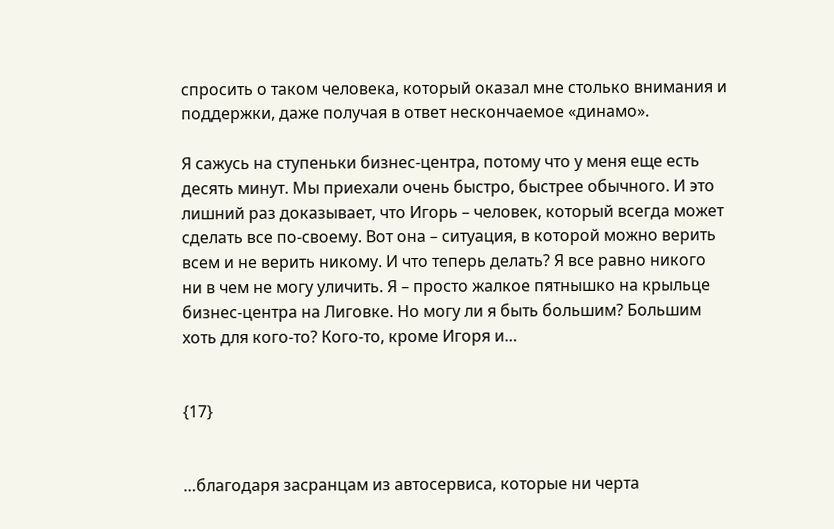спросить о таком человека, который оказал мне столько внимания и поддержки, даже получая в ответ нескончаемое «динамо».

Я сажусь на ступеньки бизнес-центра, потому что у меня еще есть десять минут. Мы приехали очень быстро, быстрее обычного. И это лишний раз доказывает, что Игорь – человек, который всегда может сделать все по-своему. Вот она – ситуация, в которой можно верить всем и не верить никому. И что теперь делать? Я все равно никого ни в чем не могу уличить. Я – просто жалкое пятнышко на крыльце бизнес-центра на Лиговке. Но могу ли я быть большим? Большим хоть для кого-то? Кого-то, кроме Игоря и…


{17}


…благодаря засранцам из автосервиса, которые ни черта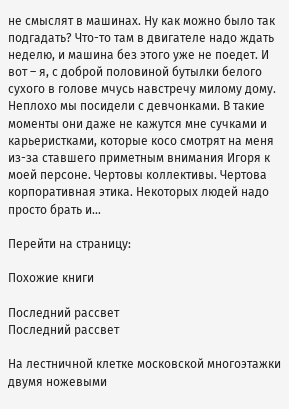не смыслят в машинах. Ну как можно было так подгадать? Что-то там в двигателе надо ждать неделю, и машина без этого уже не поедет. И вот – я, с доброй половиной бутылки белого сухого в голове мчусь навстречу милому дому. Неплохо мы посидели с девчонками. В такие моменты они даже не кажутся мне сучками и карьеристками, которые косо смотрят на меня из-за ставшего приметным внимания Игоря к моей персоне. Чертовы коллективы. Чертова корпоративная этика. Некоторых людей надо просто брать и…

Перейти на страницу:

Похожие книги

Последний рассвет
Последний рассвет

На лестничной клетке московской многоэтажки двумя ножевыми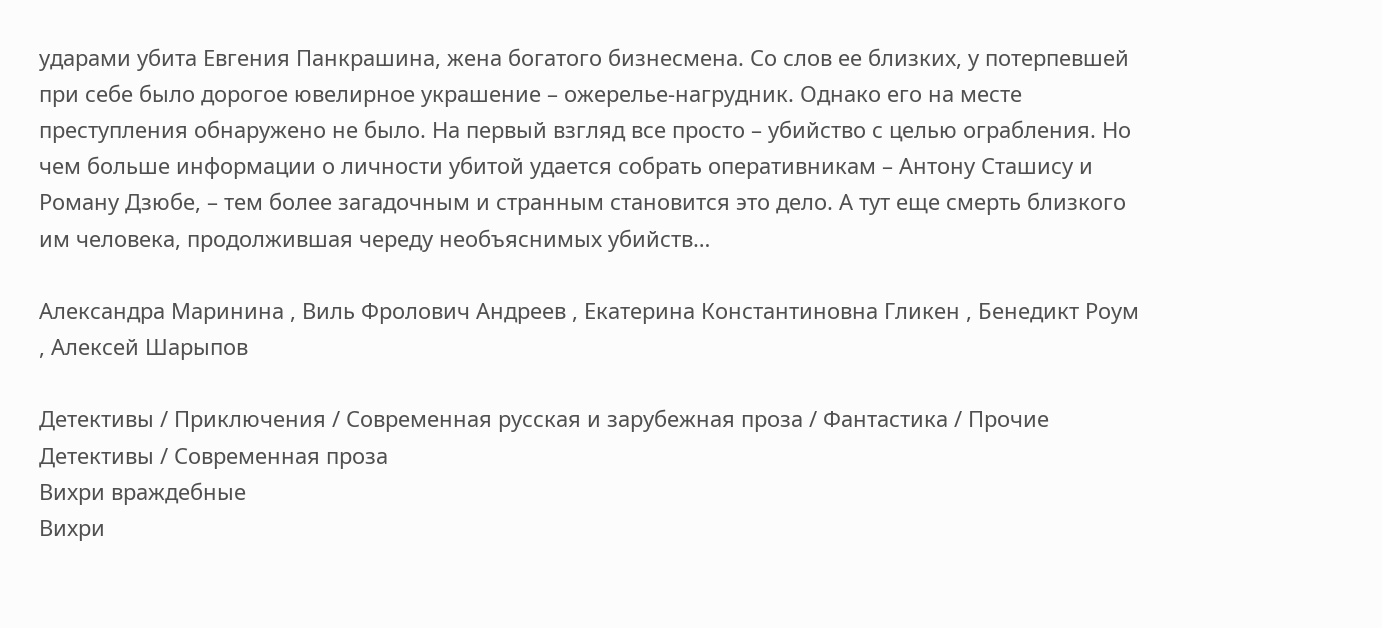ударами убита Евгения Панкрашина, жена богатого бизнесмена. Со слов ее близких, у потерпевшей при себе было дорогое ювелирное украшение – ожерелье-нагрудник. Однако его на месте преступления обнаружено не было. На первый взгляд все просто – убийство с целью ограбления. Но чем больше информации о личности убитой удается собрать оперативникам – Антону Сташису и Роману Дзюбе, – тем более загадочным и странным становится это дело. А тут еще смерть близкого им человека, продолжившая череду необъяснимых убийств…

Александра Маринина , Виль Фролович Андреев , Екатерина Константиновна Гликен , Бенедикт Роум , Алексей Шарыпов

Детективы / Приключения / Современная русская и зарубежная проза / Фантастика / Прочие Детективы / Современная проза
Вихри враждебные
Вихри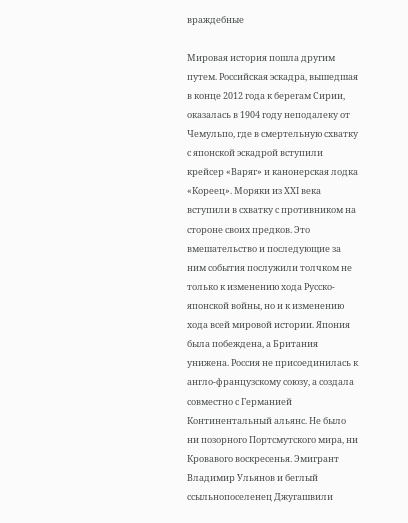враждебные

Мировая история пошла другим путем. Российская эскадра, вышедшая в конце 2012 года к берегам Сирии, оказалась в 1904 году неподалеку от Чемульпо, где в смертельную схватку с японской эскадрой вступили крейсер «Варяг» и канонерская лодка «Кореец». Моряки из XXI века вступили в схватку с противником на стороне своих предков. Это вмешательство и последующие за ним события послужили толчком не только к изменению хода Русско-японской войны, но и к изменению хода всей мировой истории. Япония была побеждена, а Британия унижена. Россия не присоединилась к англо-французскому союзу, а создала совместно с Германией Континентальный альянс. Не было ни позорного Портсмутского мира, ни Кровавого воскресенья. Эмигрант Владимир Ульянов и беглый ссыльнопоселенец Джугашвили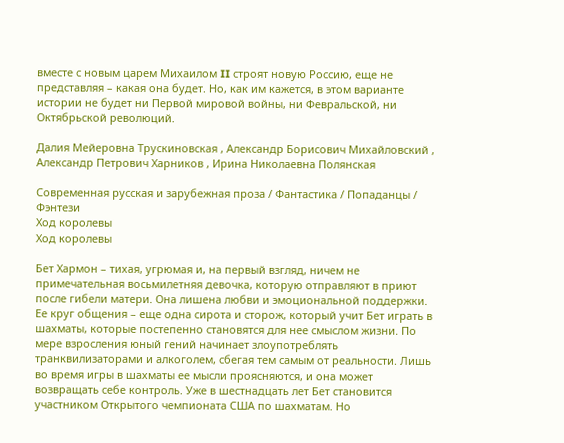вместе с новым царем Михаилом II строят новую Россию, еще не представляя – какая она будет. Но, как им кажется, в этом варианте истории не будет ни Первой мировой войны, ни Февральской, ни Октябрьской революций.

Далия Мейеровна Трускиновская , Александр Борисович Михайловский , Александр Петрович Харников , Ирина Николаевна Полянская

Современная русская и зарубежная проза / Фантастика / Попаданцы / Фэнтези
Ход королевы
Ход королевы

Бет Хармон – тихая, угрюмая и, на первый взгляд, ничем не примечательная восьмилетняя девочка, которую отправляют в приют после гибели матери. Она лишена любви и эмоциональной поддержки. Ее круг общения – еще одна сирота и сторож, который учит Бет играть в шахматы, которые постепенно становятся для нее смыслом жизни. По мере взросления юный гений начинает злоупотреблять транквилизаторами и алкоголем, сбегая тем самым от реальности. Лишь во время игры в шахматы ее мысли проясняются, и она может возвращать себе контроль. Уже в шестнадцать лет Бет становится участником Открытого чемпионата США по шахматам. Но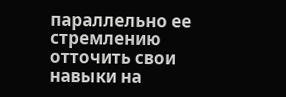параллельно ее стремлению отточить свои навыки на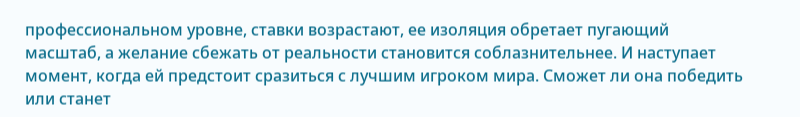профессиональном уровне, ставки возрастают, ее изоляция обретает пугающий масштаб, а желание сбежать от реальности становится соблазнительнее. И наступает момент, когда ей предстоит сразиться с лучшим игроком мира. Сможет ли она победить или станет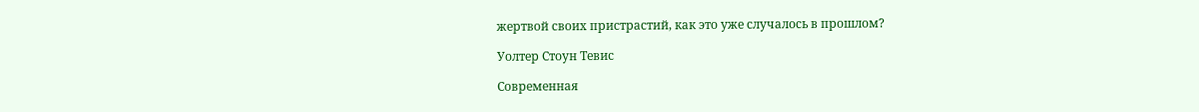жертвой своих пристрастий, как это уже случалось в прошлом?

Уолтер Стоун Тевис

Современная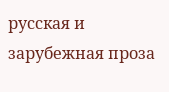русская и зарубежная проза